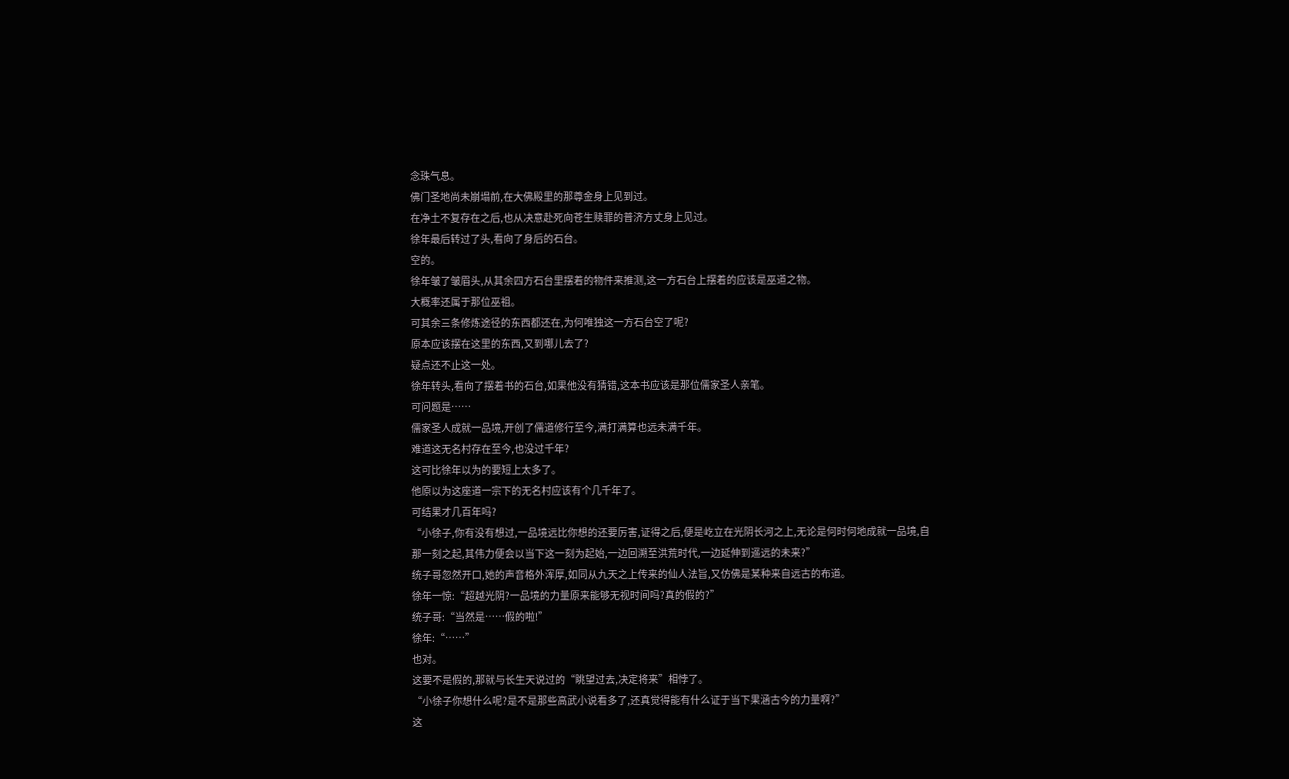念珠气息。
佛门圣地尚未崩塌前,在大佛殿里的那尊金身上见到过。
在净土不复存在之后,也从决意赴死向苍生赎罪的普济方丈身上见过。
徐年最后转过了头,看向了身后的石台。
空的。
徐年皱了皱眉头,从其余四方石台里摆着的物件来推测,这一方石台上摆着的应该是巫道之物。
大概率还属于那位巫祖。
可其余三条修炼途径的东西都还在,为何唯独这一方石台空了呢?
原本应该摆在这里的东西,又到哪儿去了?
疑点还不止这一处。
徐年转头,看向了摆着书的石台,如果他没有猜错,这本书应该是那位儒家圣人亲笔。
可问题是……
儒家圣人成就一品境,开创了儒道修行至今,满打满算也远未满千年。
难道这无名村存在至今,也没过千年?
这可比徐年以为的要短上太多了。
他原以为这座道一宗下的无名村应该有个几千年了。
可结果才几百年吗?
“小徐子,你有没有想过,一品境远比你想的还要厉害,证得之后,便是屹立在光阴长河之上,无论是何时何地成就一品境,自那一刻之起,其伟力便会以当下这一刻为起始,一边回溯至洪荒时代,一边延伸到遥远的未来?”
统子哥忽然开口,她的声音格外浑厚,如同从九天之上传来的仙人法旨,又仿佛是某种来自远古的布道。
徐年一惊:“超越光阴?一品境的力量原来能够无视时间吗?真的假的?”
统子哥:“当然是……假的啦!”
徐年:“……”
也对。
这要不是假的,那就与长生天说过的“眺望过去,决定将来”相悖了。
“小徐子你想什么呢?是不是那些高武小说看多了,还真觉得能有什么证于当下果涵古今的力量啊?”
这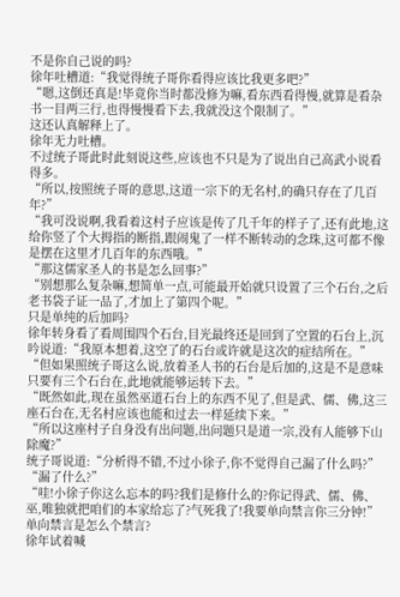不是你自己说的吗?
徐年吐槽道:“我觉得统子哥你看得应该比我更多吧?”
“嗯,这倒还真是!毕竟你当时都没修为嘛,看东西看得慢,就算是看杂书一目两三行,也得慢慢看下去,我就没这个限制了。”
这还认真解释上了。
徐年无力吐槽。
不过统子哥此时此刻说这些,应该也不只是为了说出自己高武小说看得多。
“所以,按照统子哥的意思,这道一宗下的无名村,的确只存在了几百年?”
“我可没说啊,我看着这村子应该是传了几千年的样子了,还有此地,这给你竖了个大拇指的断指,跟闹鬼了一样不断转动的念珠,这可都不像是摆在这里才几百年的东西哦。”
“那这儒家圣人的书是怎么回事?”
“别想那么复杂嘛,想简单一点,可能最开始就只设置了三个石台,之后老书袋子证一品了,才加上了第四个呢。”
只是单纯的后加吗?
徐年转身看了看周围四个石台,目光最终还是回到了空置的石台上,沉吟说道:“我原本想着,这空了的石台或许就是这次的症结所在。”
“但如果照统子哥这么说,放着圣人书的石台是后加的,这是不是意味只要有三个石台在,此地就能够运转下去。”
“既然如此,现在虽然巫道石台上的东西不见了,但是武、儒、佛,这三座石台在,无名村应该也能和过去一样延续下来。”
“所以这座村子自身没有出问题,出问题只是道一宗,没有人能够下山除魔?”
统子哥说道:“分析得不错,不过小徐子,你不觉得自己漏了什么吗?”
“漏了什么?”
“哇!小徐子你这么忘本的吗?我们是修什么的?你记得武、儒、佛、巫,唯独就把咱们的本家给忘了?气死我了!我要单向禁言你三分钟!”
单向禁言是怎么个禁言?
徐年试着喊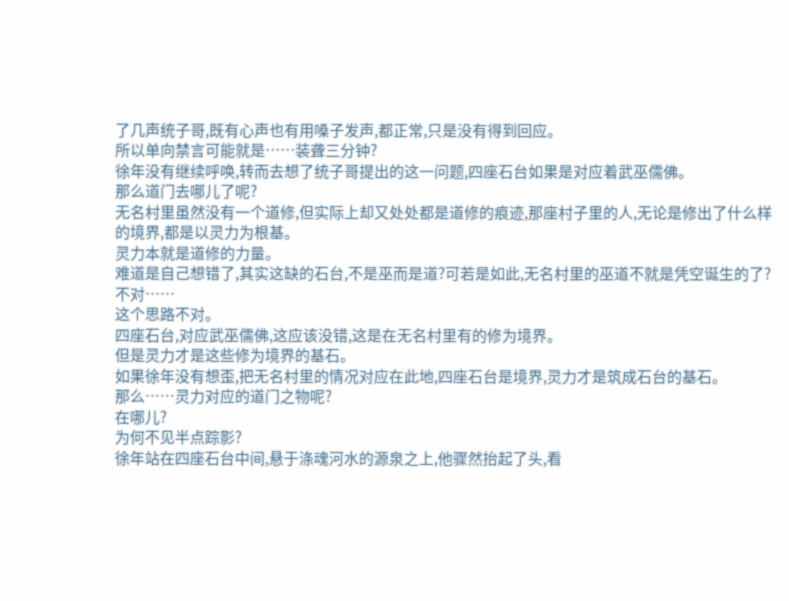了几声统子哥,既有心声也有用嗓子发声,都正常,只是没有得到回应。
所以单向禁言可能就是……装聋三分钟?
徐年没有继续呼唤,转而去想了统子哥提出的这一问题,四座石台如果是对应着武巫儒佛。
那么道门去哪儿了呢?
无名村里虽然没有一个道修,但实际上却又处处都是道修的痕迹,那座村子里的人,无论是修出了什么样的境界,都是以灵力为根基。
灵力本就是道修的力量。
难道是自己想错了,其实这缺的石台,不是巫而是道?可若是如此,无名村里的巫道不就是凭空诞生的了?
不对……
这个思路不对。
四座石台,对应武巫儒佛,这应该没错,这是在无名村里有的修为境界。
但是灵力才是这些修为境界的基石。
如果徐年没有想歪,把无名村里的情况对应在此地,四座石台是境界,灵力才是筑成石台的基石。
那么……灵力对应的道门之物呢?
在哪儿?
为何不见半点踪影?
徐年站在四座石台中间,悬于涤魂河水的源泉之上,他骤然抬起了头,看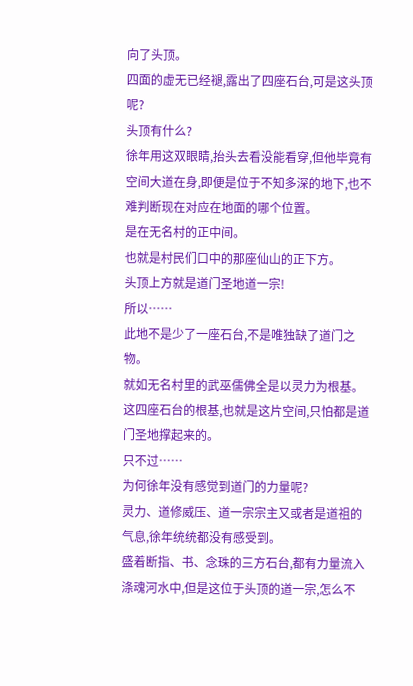向了头顶。
四面的虚无已经褪,露出了四座石台,可是这头顶呢?
头顶有什么?
徐年用这双眼睛,抬头去看没能看穿,但他毕竟有空间大道在身,即便是位于不知多深的地下,也不难判断现在对应在地面的哪个位置。
是在无名村的正中间。
也就是村民们口中的那座仙山的正下方。
头顶上方就是道门圣地道一宗!
所以……
此地不是少了一座石台,不是唯独缺了道门之物。
就如无名村里的武巫儒佛全是以灵力为根基。
这四座石台的根基,也就是这片空间,只怕都是道门圣地撑起来的。
只不过……
为何徐年没有感觉到道门的力量呢?
灵力、道修威压、道一宗宗主又或者是道祖的气息,徐年统统都没有感受到。
盛着断指、书、念珠的三方石台,都有力量流入涤魂河水中,但是这位于头顶的道一宗,怎么不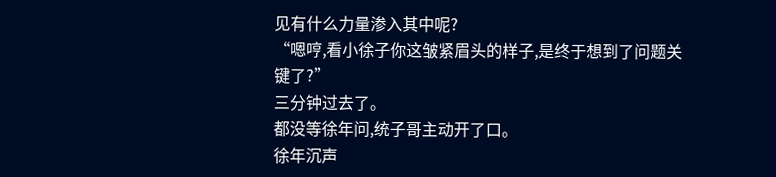见有什么力量渗入其中呢?
“嗯哼,看小徐子你这皱紧眉头的样子,是终于想到了问题关键了?”
三分钟过去了。
都没等徐年问,统子哥主动开了口。
徐年沉声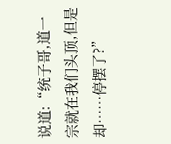说道:“统子哥,道一宗就在我们头顶,但是却……停摆了?”